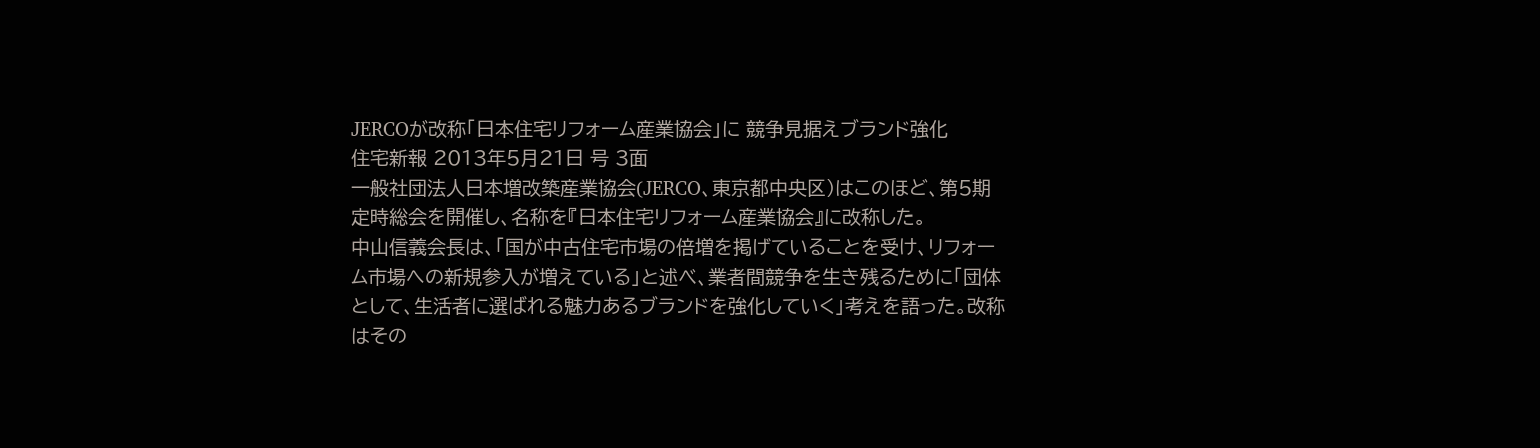JERCOが改称「日本住宅リフォーム産業協会」に 競争見据えブランド強化
住宅新報 2013年5月21日 号 3面
一般社団法人日本増改築産業協会(JERCO、東京都中央区)はこのほど、第5期定時総会を開催し、名称を『日本住宅リフォーム産業協会』に改称した。
中山信義会長は、「国が中古住宅市場の倍増を掲げていることを受け、リフォーム市場への新規参入が増えている」と述べ、業者間競争を生き残るために「団体として、生活者に選ばれる魅力あるブランドを強化していく」考えを語った。改称はその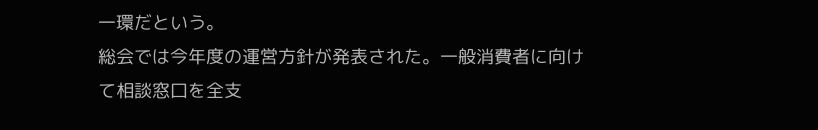一環だという。
総会では今年度の運営方針が発表された。一般消費者に向けて相談窓口を全支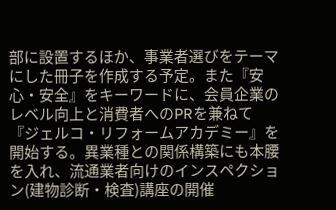部に設置するほか、事業者選びをテーマにした冊子を作成する予定。また『安心・安全』をキーワードに、会員企業のレベル向上と消費者へのPRを兼ねて『ジェルコ・リフォームアカデミー』を開始する。異業種との関係構築にも本腰を入れ、流通業者向けのインスペクション(建物診断・検査)講座の開催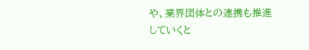や、業界団体との連携も推進していくと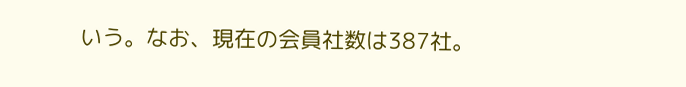いう。なお、現在の会員社数は387社。